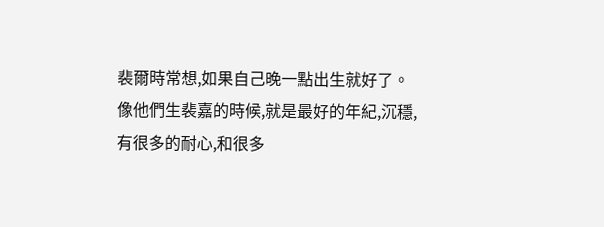裴爾時常想,如果自己晚一點出生就好了。
像他們生裴嘉的時候,就是最好的年紀,沉穩,有很多的耐心,和很多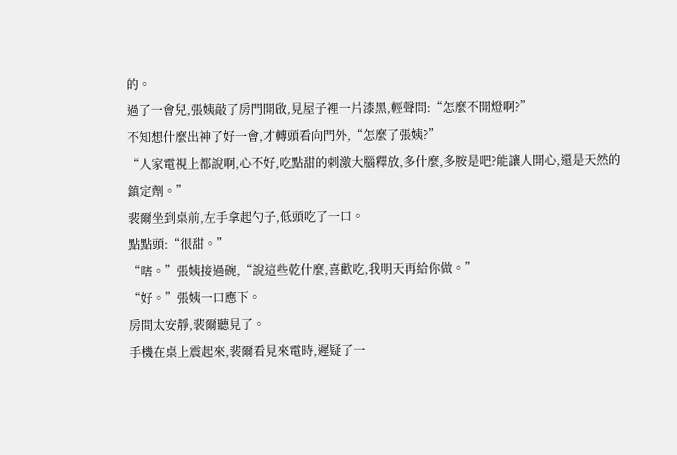的。
過了一會兒,張姨敲了房門開啟,見屋子裡一片漆黑,輕聲問:“怎麼不開燈啊?”
不知想什麼出神了好一會,才轉頭看向門外,“怎麼了張姨?”
“人家電視上都說啊,心不好,吃點甜的刺激大腦釋放,多什麼,多胺是吧?能讓人開心,還是天然的鎮定劑。”
裴爾坐到桌前,左手拿起勺子,低頭吃了一口。
點點頭:“很甜。”
“嗐。”張姨接過碗,“說這些乾什麼,喜歡吃,我明天再給你做。”
“好。”張姨一口應下。
房間太安靜,裴爾聽見了。
手機在桌上震起來,裴爾看見來電時,遲疑了一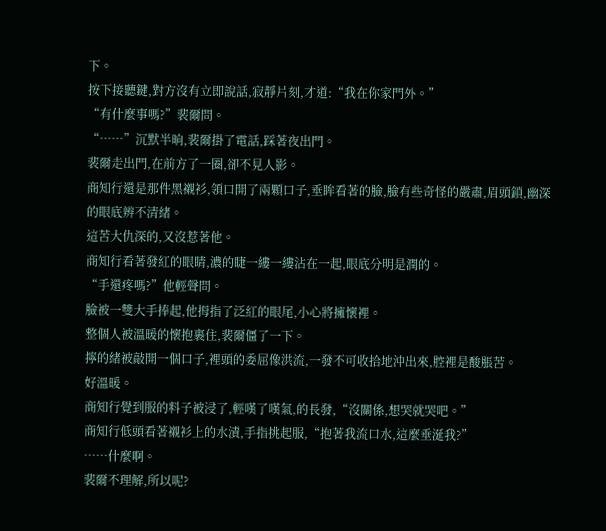下。
按下接聽鍵,對方沒有立即說話,寂靜片刻,才道:“我在你家門外。”
“有什麼事嗎?”裴爾問。
“……”沉默半晌,裴爾掛了電話,踩著夜出門。
裴爾走出門,在前方了一圈,卻不見人影。
商知行還是那件黑襯衫,領口開了兩顆口子,垂眸看著的臉,臉有些奇怪的嚴肅,眉頭鎖,幽深的眼底辨不清緒。
這苦大仇深的,又沒惹著他。
商知行看著發紅的眼睛,濃的睫一縷一縷沾在一起,眼底分明是潤的。
“手還疼嗎?”他輕聲問。
臉被一雙大手捧起,他拇指了泛紅的眼尾,小心將擁懷裡。
整個人被溫暖的懷抱裹住,裴爾僵了一下。
擰的緒被敲開一個口子,裡頭的委屈像洪流,一發不可收拾地沖出來,腔裡是酸脹苦。
好溫暖。
商知行覺到服的料子被浸了,輕嘆了嘆氣,的長發,“沒關係,想哭就哭吧。”
商知行低頭看著襯衫上的水漬,手指挑起服,“抱著我流口水,這麼垂涎我?”
……什麼啊。
裴爾不理解,所以呢?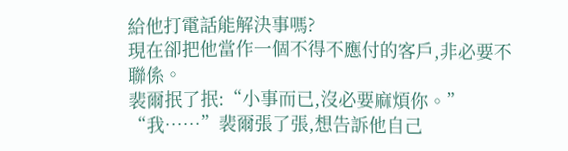給他打電話能解決事嗎?
現在卻把他當作一個不得不應付的客戶,非必要不聯係。
裴爾抿了抿:“小事而已,沒必要麻煩你。”
“我……”裴爾張了張,想告訴他自己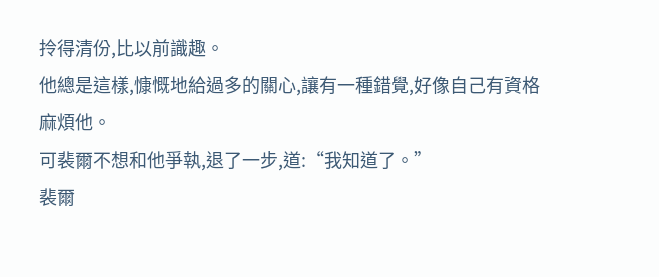拎得清份,比以前識趣。
他總是這樣,慷慨地給過多的關心,讓有一種錯覺,好像自己有資格麻煩他。
可裴爾不想和他爭執,退了一步,道:“我知道了。”
裴爾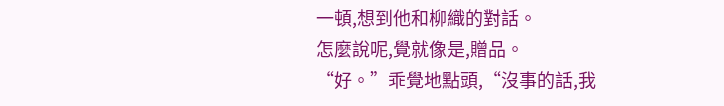一頓,想到他和柳織的對話。
怎麼說呢,覺就像是,贈品。
“好。”乖覺地點頭,“沒事的話,我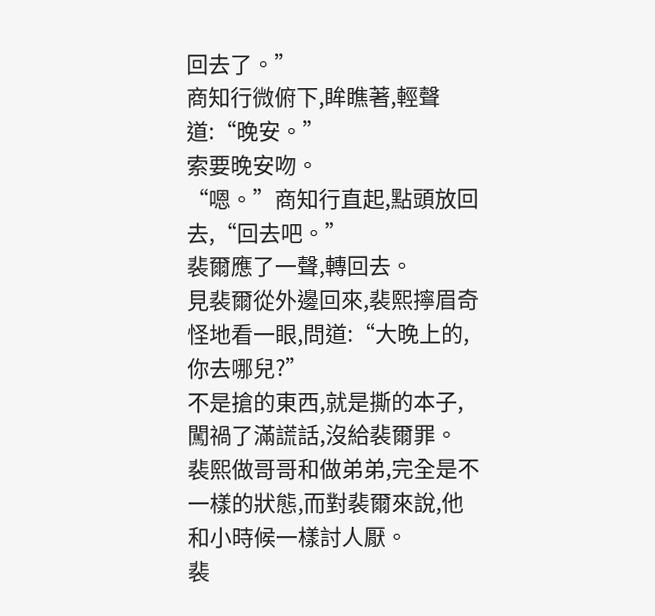回去了。”
商知行微俯下,眸瞧著,輕聲道:“晚安。”
索要晚安吻。
“嗯。”商知行直起,點頭放回去,“回去吧。”
裴爾應了一聲,轉回去。
見裴爾從外邊回來,裴熙擰眉奇怪地看一眼,問道:“大晚上的,你去哪兒?”
不是搶的東西,就是撕的本子,闖禍了滿謊話,沒給裴爾罪。
裴熙做哥哥和做弟弟,完全是不一樣的狀態,而對裴爾來說,他和小時候一樣討人厭。
裴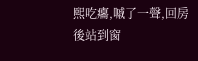熙吃癟,嘁了一聲,回房後站到窗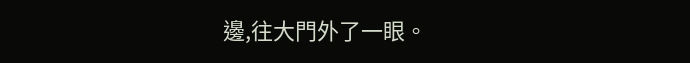邊,往大門外了一眼。